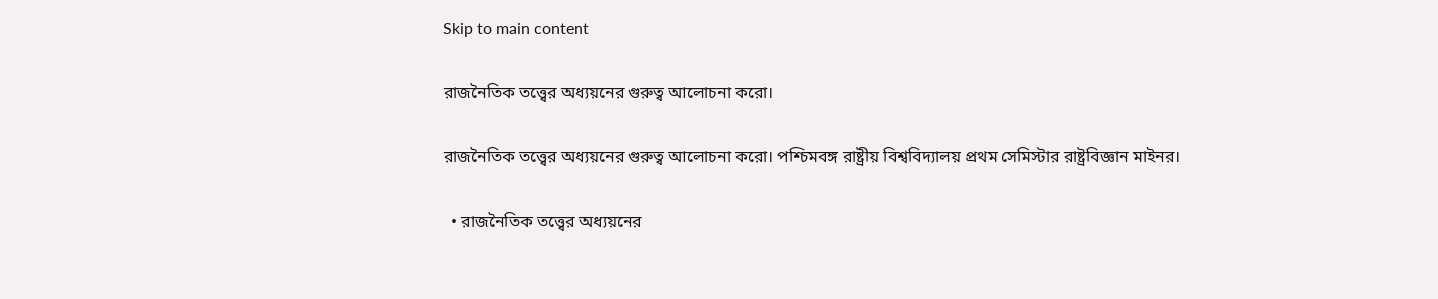Skip to main content

রাজনৈতিক তত্ত্বের অধ্যয়নের গুরুত্ব আলোচনা করো।

রাজনৈতিক তত্ত্বের অধ্যয়নের গুরুত্ব আলোচনা করো। পশ্চিমবঙ্গ রাষ্ট্রীয় বিশ্ববিদ্যালয় প্রথম সেমিস্টার রাষ্ট্রবিজ্ঞান মাইনর।

  • রাজনৈতিক তত্ত্বের অধ্যয়নের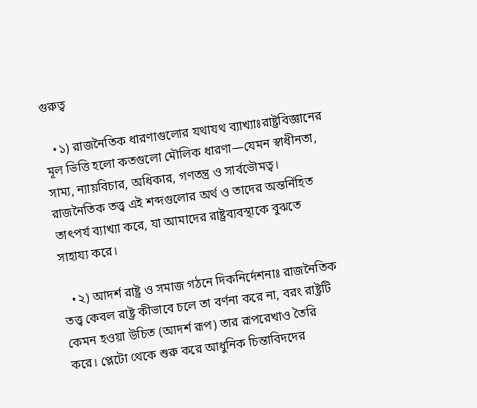গুরুত্ব

   •১) রাজনৈতিক ধারণাগুলোর যথাযথ ব্যাখ্যাঃরাষ্ট্রবিজ্ঞানের মূল ভিত্তি হলো কতগুলো মৌলিক ধারণা—যেমন স্বাধীনতা, সাম্য, ন্যায়বিচার, অধিকার, গণতন্ত্র ও সার্বভৌমত্ব। রাজনৈতিক তত্ত্ব এই শব্দগুলোর অর্থ ও তাদের অন্তর্নিহিত তাৎপর্য ব্যাখ্যা করে, যা আমাদের রাষ্ট্রব্যবস্থাকে বুঝতে সাহায্য করে।

   •২) আদর্শ রাষ্ট্র ও সমাজ গঠনে দিকনির্দেশনাঃ রাজনৈতিক তত্ত্ব কেবল রাষ্ট্র কীভাবে চলে তা বর্ণনা করে না, বরং রাষ্ট্রটি কেমন হওয়া উচিত (আদর্শ রূপ) তার রূপরেখাও তৈরি করে। প্লেটো থেকে শুরু করে আধুনিক চিন্তাবিদদের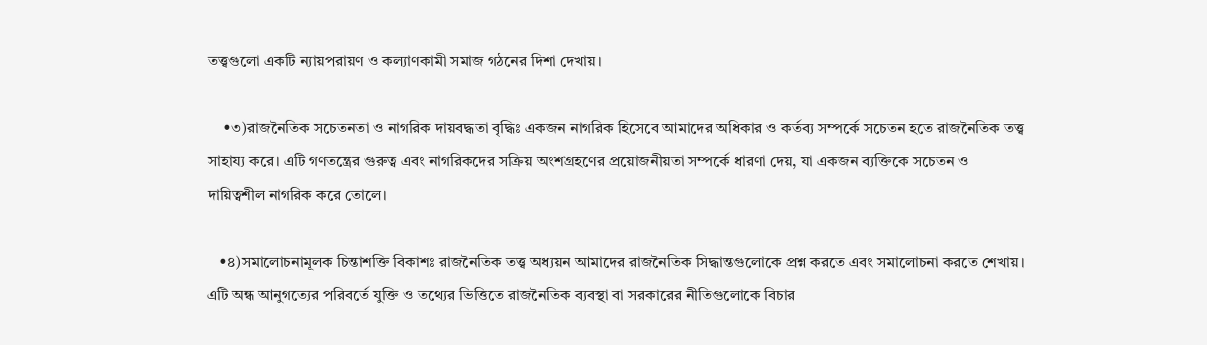তত্ত্বগুলো একটি ন্যায়পরায়ণ ও কল্যাণকামী সমাজ গঠনের দিশা দেখায়।

    •৩)রাজনৈতিক সচেতনতা ও নাগরিক দায়বদ্ধতা বৃদ্ধিঃ একজন নাগরিক হিসেবে আমাদের অধিকার ও কর্তব্য সম্পর্কে সচেতন হতে রাজনৈতিক তত্ত্ব সাহায্য করে। এটি গণতন্ত্রের গুরুত্ব এবং নাগরিকদের সক্রিয় অংশগ্রহণের প্রয়োজনীয়তা সম্পর্কে ধারণা দেয়, যা একজন ব্যক্তিকে সচেতন ও দায়িত্বশীল নাগরিক করে তোলে।

   •৪)সমালোচনামূলক চিন্তাশক্তি বিকাশঃ রাজনৈতিক তত্ত্ব অধ্যয়ন আমাদের রাজনৈতিক সিদ্ধান্তগুলোকে প্রশ্ন করতে এবং সমালোচনা করতে শেখায়। এটি অন্ধ আনুগত্যের পরিবর্তে যুক্তি ও তথ্যের ভিত্তিতে রাজনৈতিক ব্যবস্থা বা সরকারের নীতিগুলোকে বিচার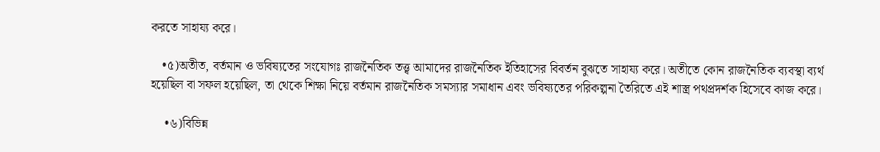করতে সাহায্য করে।

    •৫)অতীত, বর্তমান ও ভবিষ্যতের সংযোগঃ রাজনৈতিক তত্ত্ব আমাদের রাজনৈতিক ইতিহাসের বিবর্তন বুঝতে সাহায্য করে। অতীতে কোন রাজনৈতিক ব্যবস্থা ব্যর্থ হয়েছিল বা সফল হয়েছিল, তা থেকে শিক্ষা নিয়ে বর্তমান রাজনৈতিক সমস্যার সমাধান এবং ভবিষ্যতের পরিকল্পনা তৈরিতে এই শাস্ত্র পথপ্রদর্শক হিসেবে কাজ করে।

     •৬)বিভিন্ন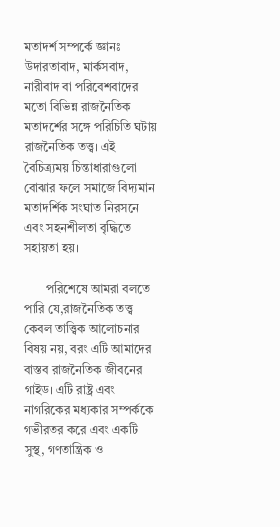মতাদর্শ সম্পর্কে জ্ঞানঃ উদারতাবাদ, মার্কসবাদ, নারীবাদ বা পরিবেশবাদের মতো বিভিন্ন রাজনৈতিক মতাদর্শের সঙ্গে পরিচিতি ঘটায় রাজনৈতিক তত্ত্ব। এই বৈচিত্র্যময় চিন্তাধারাগুলো বোঝার ফলে সমাজে বিদ্যমান মতাদর্শিক সংঘাত নিরসনে এবং সহনশীলতা বৃদ্ধিতে সহায়তা হয়।

       পরিশেষে আমরা বলতে পারি যে,রাজনৈতিক তত্ত্ব কেবল তাত্ত্বিক আলোচনার বিষয় নয়, বরং এটি আমাদের বাস্তব রাজনৈতিক জীবনের গাইড। এটি রাষ্ট্র এবং নাগরিকের মধ্যকার সম্পর্ককে গভীরতর করে এবং একটি সুস্থ, গণতান্ত্রিক ও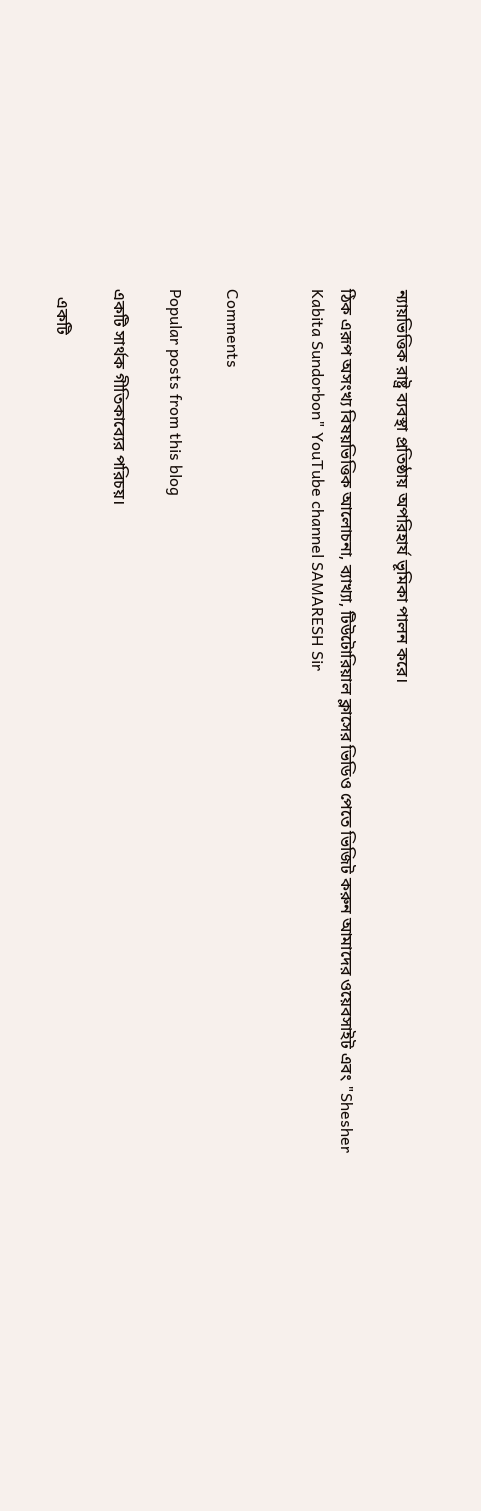ন্যায়ভিত্তিক রাষ্ট্র ব্যবস্থা প্রতিষ্ঠায় অপরিহার্য ভূমিকা পালন করে।

ঠিক এরূপ অসংখ্য বিষয়ভিত্তিক আলোচনা, ব্যাখ্যা, টিউটোরিয়াল ক্লাসের ভিডিও পেতে ভিজিট করুন আমাদের ওয়েবসাইট এবং "Shesher Kabita Sundorbon" YouTube channel SAMARESH Sir


Comments

Popular posts from this blog

একটি সার্থক গীতিকাব্যের পরিচয়।

  একটি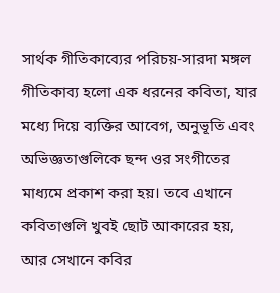সার্থক গীতিকাব্যের পরিচয়-সারদা মঙ্গল               গীতিকাব্য হলো এক ধরনের কবিতা, যার মধ্যে দিয়ে ব্যক্তির আবেগ, অনুভূতি এবং অভিজ্ঞতাগুলিকে ছন্দ ওর সংগীতের মাধ্যমে প্রকাশ করা হয়। তবে এখানে কবিতাগুলি খুবই ছোট আকারের হয়, আর সেখানে কবির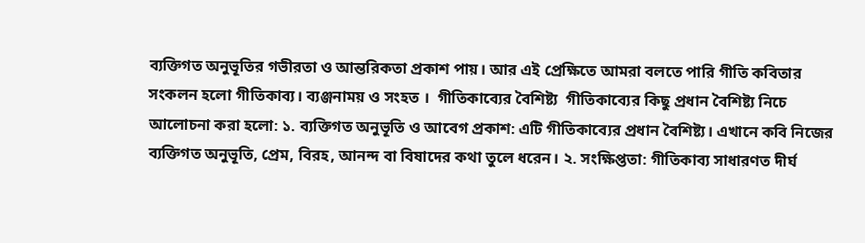ব্যক্তিগত অনুভূতির গভীরতা ও আন্তরিকতা প্রকাশ পায়। আর এই প্রেক্ষিতে আমরা বলতে পারি গীতি কবিতার সংকলন হলো গীতিকাব্য। ব্যঞ্জনাময় ও সংহত ।  গীতিকাব্যের বৈশিষ্ট্য  গীতিকাব্যের কিছু প্রধান বৈশিষ্ট্য নিচে আলোচনা করা হলো: ১. ব্যক্তিগত অনুভূতি ও আবেগ প্রকাশ: এটি গীতিকাব্যের প্রধান বৈশিষ্ট্য। এখানে কবি নিজের ব্যক্তিগত অনুভূতি, প্রেম, বিরহ, আনন্দ বা বিষাদের কথা তুলে ধরেন। ২. সংক্ষিপ্ততা: গীতিকাব্য সাধারণত দীর্ঘ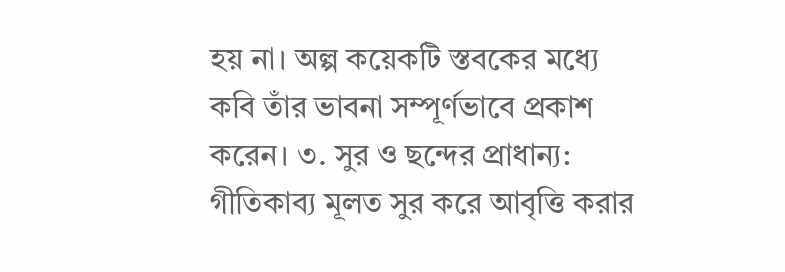হয় না। অল্প কয়েকটি স্তবকের মধ্যে কবি তাঁর ভাবনা সম্পূর্ণভাবে প্রকাশ করেন। ৩. সুর ও ছন্দের প্রাধান্য: গীতিকাব্য মূলত সুর করে আবৃত্তি করার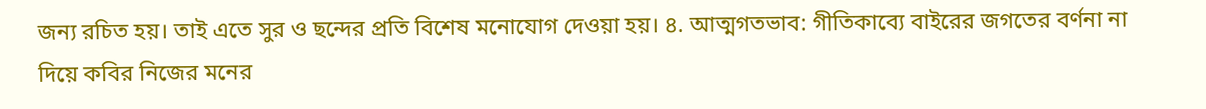জন্য রচিত হয়। তাই এতে সুর ও ছন্দের প্রতি বিশেষ মনোযোগ দেওয়া হয়। ৪. আত্মগতভাব: গীতিকাব্যে বাইরের জগতের বর্ণনা না দিয়ে কবির নিজের মনের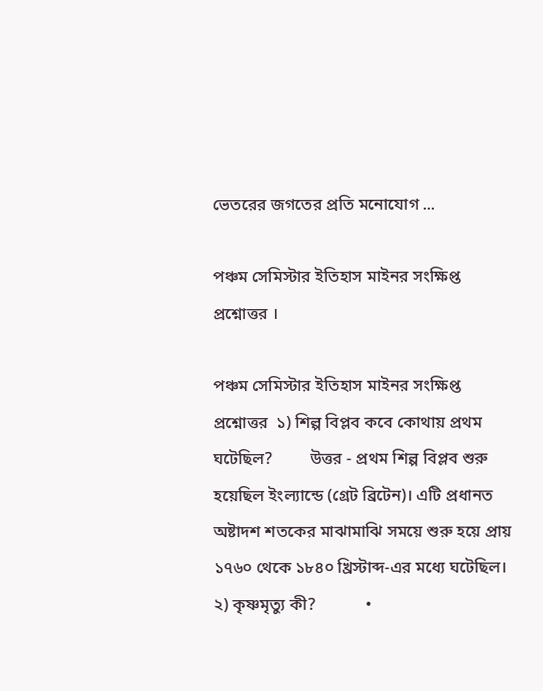ভেতরের জগতের প্রতি মনোযোগ ...

পঞ্চম সেমিস্টার ইতিহাস মাইনর সংক্ষিপ্ত প্রশ্নোত্তর ।

পঞ্চম সেমিস্টার ইতিহাস মাইনর সংক্ষিপ্ত প্রশ্নোত্তর  ১) শিল্প বিপ্লব কবে কোথায় প্রথম ঘটেছিল?         উত্তর - প্রথম শিল্প বিপ্লব শুরু হয়েছিল ইংল্যান্ডে (গ্রেট ব্রিটেন)। এটি প্রধানত অষ্টাদশ শতকের মাঝামাঝি সময়ে শুরু হয়ে প্রায় ১৭৬০ থেকে ১৮৪০ খ্রিস্টাব্দ-এর মধ্যে ঘটেছিল। ২) কৃষ্ণমৃত্যু কী?            •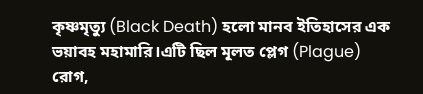কৃষ্ণমৃত্যু (Black Death) হলো মানব ইতিহাসের এক ভয়াবহ মহামারি।এটি ছিল মূলত প্লেগ (Plague) রোগ,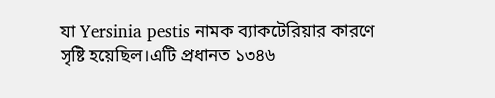যা Yersinia pestis নামক ব্যাকটেরিয়ার কারণে সৃষ্টি হয়েছিল।এটি প্রধানত ১৩৪৬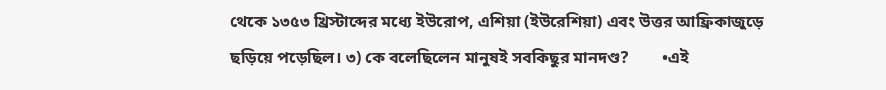থেকে ১৩৫৩ খ্রিস্টাব্দের মধ্যে ইউরোপ, এশিয়া (ইউরেশিয়া) এবং উত্তর আফ্রিকাজুড়ে ছড়িয়ে পড়েছিল। ৩) কে বলেছিলেন মানুষই সবকিছুর মানদণ্ড?        •এই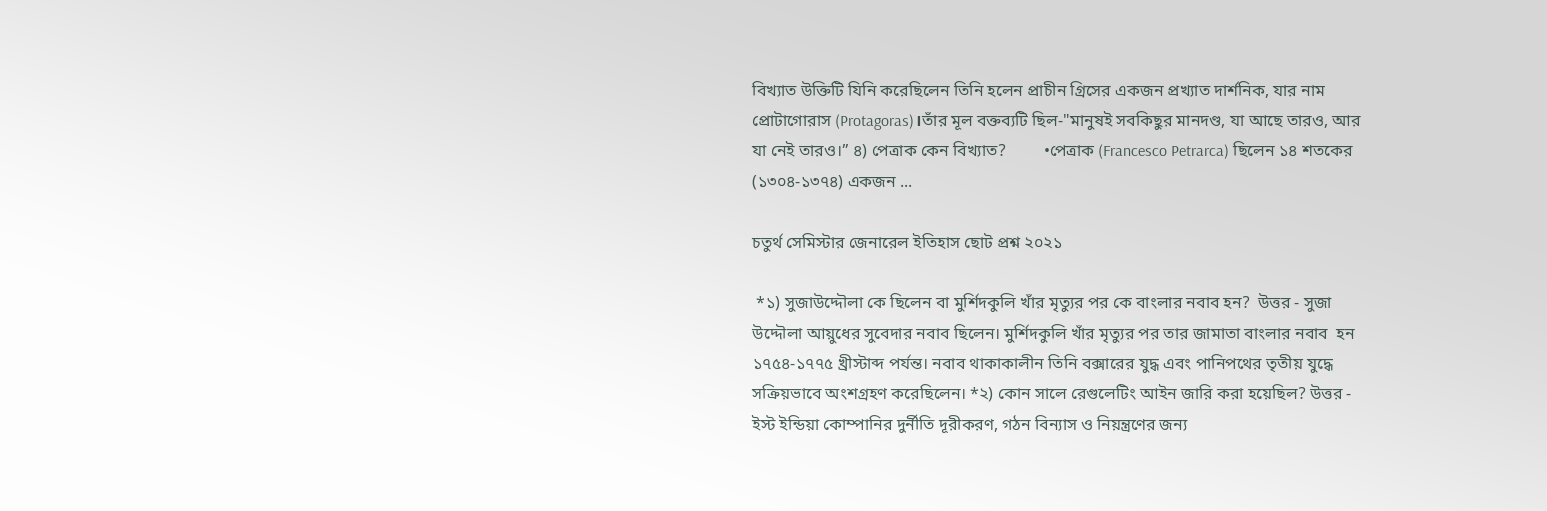বিখ্যাত উক্তিটি যিনি করেছিলেন তিনি হলেন প্রাচীন গ্রিসের একজন প্রখ্যাত দার্শনিক, যার নাম প্রোটাগোরাস (Protagoras)।তাঁর মূল বক্তব্যটি ছিল-"মানুষই সবকিছুর মানদণ্ড, যা আছে তারও, আর যা নেই তারও।” ৪) পেত্রাক কেন বিখ্যাত?         •পেত্রাক (Francesco Petrarca) ছিলেন ১৪ শতকের (১৩০৪-১৩৭৪) একজন ...

চতুর্থ সেমিস্টার জেনারেল ইতিহাস ছোট প্রশ্ন ২০২১

 *১) সুজাউদ্দৌলা কে ছিলেন বা মুর্শিদকুলি খাঁর মৃত্যুর পর কে বাংলার নবাব হন?  উত্তর - সুজা উদ্দৌলা আয়ুধের সুবেদার নবাব ছিলেন। মুর্শিদকুলি খাঁর মৃত্যুর পর তার জামাতা বাংলার নবাব  হন ১৭৫৪-১৭৭৫ খ্রীস্টাব্দ পর্যন্ত। নবাব থাকাকালীন তিনি বক্সারের যুদ্ধ এবং পানিপথের তৃতীয় যুদ্ধে সক্রিয়ভাবে অংশগ্রহণ করেছিলেন। *২) কোন সালে রেগুলেটিং আইন জারি করা হয়েছিল? উত্তর - ইস্ট ইন্ডিয়া কোম্পানির দুর্নীতি দূরীকরণ, গঠন বিন্যাস ও নিয়ন্ত্রণের জন্য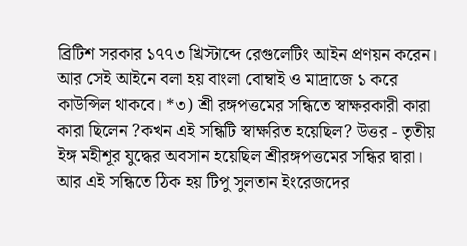ব্রিটিশ সরকার ১৭৭৩ খ্রিস্টাব্দে রেগুলেটিং আইন প্রণয়ন করেন। আর সেই আইনে বলা হয় বাংলা বোম্বাই ও মাদ্রাজে ১ করে কাউন্সিল থাকবে। *৩) শ্রী রঙ্গপত্তমের সন্ধিতে স্বাক্ষরকারী কারা কারা ছিলেন ?কখন এই সন্ধিটি স্বাক্ষরিত হয়েছিল? উত্তর - তৃতীয় ইঙ্গ মহীশূর যুদ্ধের অবসান হয়েছিল শ্রীরঙ্গপত্তমের সন্ধির দ্বারা। আর এই সন্ধিতে ঠিক হয় টিপু সুলতান ইংরেজদের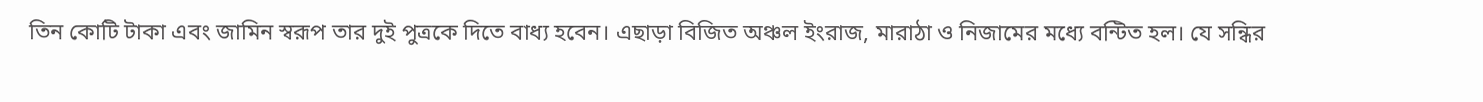তিন কোটি টাকা এবং জামিন স্বরূপ তার দুই পুত্রকে দিতে বাধ্য হবেন। এছাড়া বিজিত অঞ্চল ইংরাজ, মারাঠা ও নিজামের মধ্যে বন্টিত হল। যে সন্ধির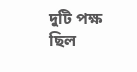দুটি পক্ষ ছিল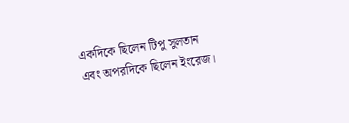একদিকে ছিলেন টিপু সুলতান এবং অপরদিকে ছিলেন ইংরেজ।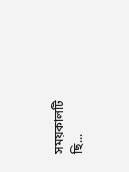সময়কালটি ছি...